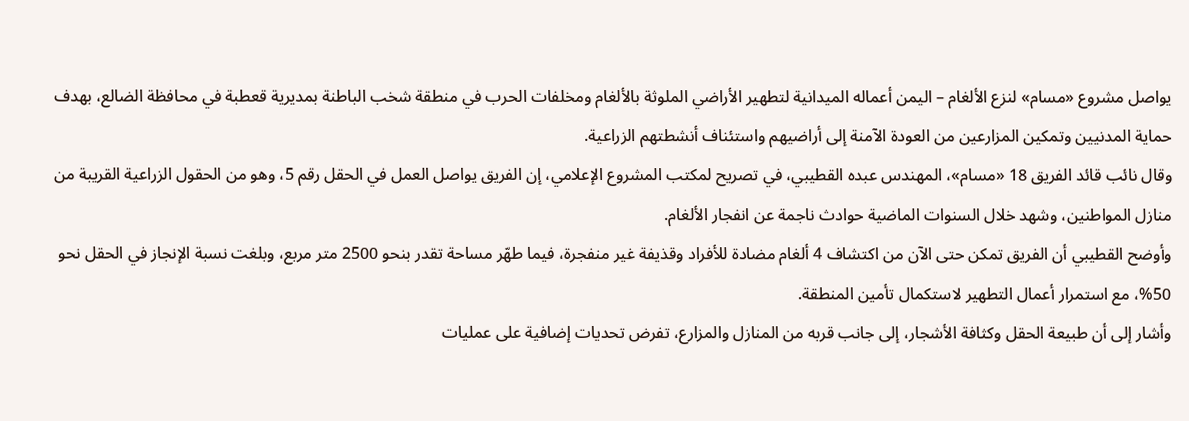يواصل مشروع «مسام» لنزع الألغام – اليمن أعماله الميدانية لتطهير الأراضي الملوثة بالألغام ومخلفات الحرب في منطقة شخب الباطنة بمديرية قعطبة في محافظة الضالع، بهدف حماية المدنيين وتمكين المزارعين من العودة الآمنة إلى أراضيهم واستئناف أنشطتهم الزراعية.
وقال نائب قائد الفريق 18 «مسام»، المهندس عبده القطيبي، في تصريح لمكتب المشروع الإعلامي، إن الفريق يواصل العمل في الحقل رقم 5، وهو من الحقول الزراعية القريبة من منازل المواطنين، وشهد خلال السنوات الماضية حوادث ناجمة عن انفجار الألغام.
وأوضح القطيبي أن الفريق تمكن حتى الآن من اكتشاف 4 ألغام مضادة للأفراد وقذيفة غير منفجرة، فيما طهّر مساحة تقدر بنحو 2500 متر مربع، وبلغت نسبة الإنجاز في الحقل نحو 50%، مع استمرار أعمال التطهير لاستكمال تأمين المنطقة.
وأشار إلى أن طبيعة الحقل وكثافة الأشجار، إلى جانب قربه من المنازل والمزارع، تفرض تحديات إضافية على عمليات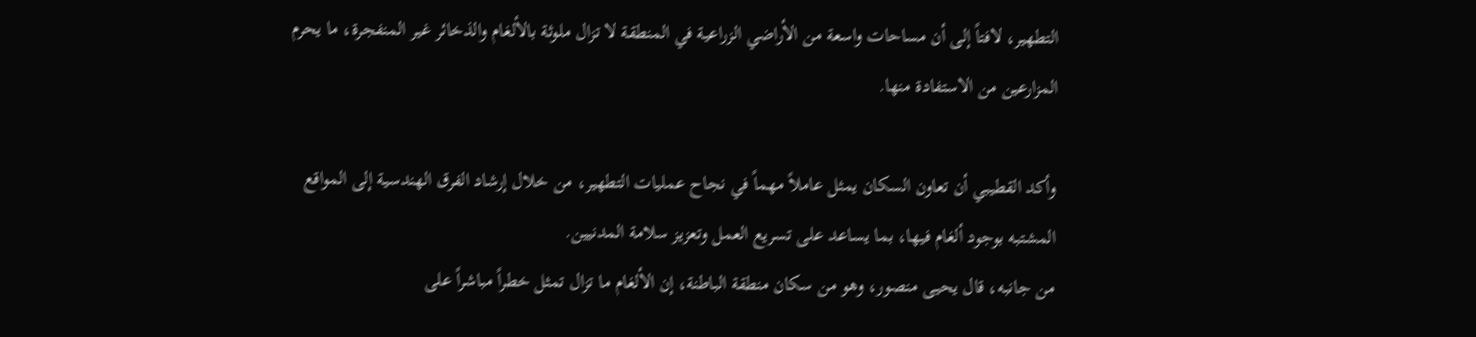التطهير، لافتاً إلى أن مساحات واسعة من الأراضي الزراعية في المنطقة لا تزال ملوثة بالألغام والذخائر غير المنفجرة، ما يحرم المزارعين من الاستفادة منها.

وأكد القطيبي أن تعاون السكان يمثل عاملاً مهماً في نجاح عمليات التطهير، من خلال إرشاد الفرق الهندسية إلى المواقع المشتبه بوجود ألغام فيها، بما يساعد على تسريع العمل وتعزيز سلامة المدنيين.
من جانبه، قال يحيى منصور، وهو من سكان منطقة الباطنة، إن الألغام ما تزال تمثل خطراً مباشراً على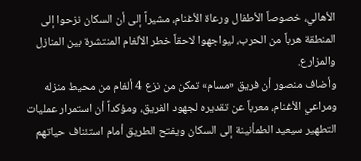الأهالي، خصوصاً الأطفال ورعاة الأغنام، مشيراً إلى أن السكان نزحوا إلى المنطقة هرباً من الحرب، ليواجهوا لاحقاً خطر الألغام المنتشرة بين المنازل والمزارع.
وأضاف منصور أن فريق «مسام» تمكن من نزع 4 ألغام من محيط منزله ومراعي الأغنام، معرباً عن تقديره لجهود الفريق، ومؤكداً أن استمرار عمليات التطهير سيعيد الطمأنينة إلى السكان ويفتح الطريق أمام استئناف حياتهم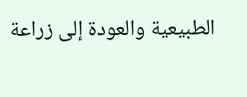الطبيعية والعودة إلى زراعة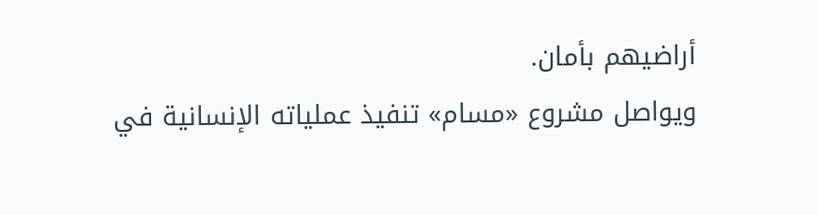أراضيهم بأمان.
ويواصل مشروع «مسام» تنفيذ عملياته الإنسانية في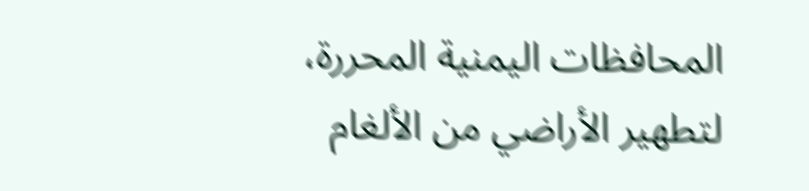المحافظات اليمنية المحررة، لتطهير الأراضي من الألغام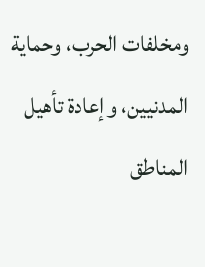ومخلفات الحرب، وحماية المدنيين، وإعادة تأهيل المناطق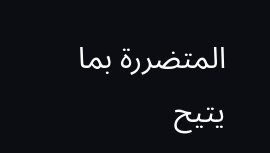المتضررة بما يتيح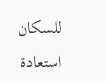للسكان استعادة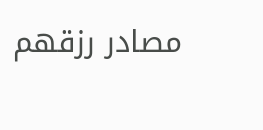مصادر رزقهم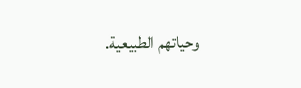وحياتهم الطبيعية.